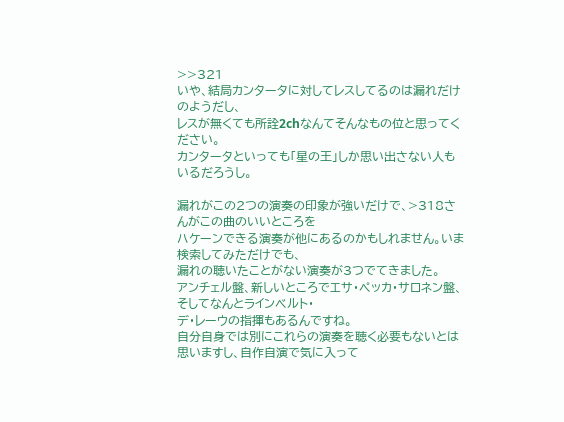>>321
いや、結局カンタータに対してレスしてるのは漏れだけのようだし、
レスが無くても所詮2chなんてそんなもの位と思ってください。
カンタータといっても「星の王」しか思い出さない人もいるだろうし。

漏れがこの2つの演奏の印象が強いだけで、>318さんがこの曲のいいところを
ハケーンできる演奏が他にあるのかもしれません。いま検索してみただけでも、
漏れの聴いたことがない演奏が3つでてきました。
アンチェル盤、新しいところでエサ・ペッカ・サロネン盤、そしてなんとラインベルト・
デ・レーウの指揮もあるんですね。
自分自身では別にこれらの演奏を聴く必要もないとは思いますし、自作自演で気に入って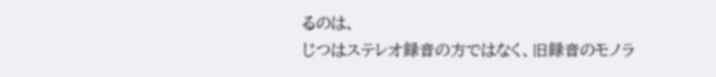るのは、
じつはステレオ録音の方ではなく、旧録音のモノラ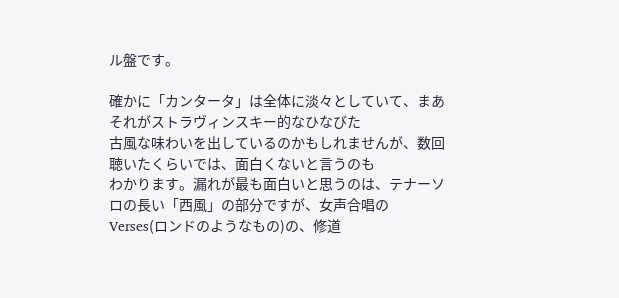ル盤です。

確かに「カンタータ」は全体に淡々としていて、まあそれがストラヴィンスキー的なひなびた
古風な味わいを出しているのかもしれませんが、数回聴いたくらいでは、面白くないと言うのも
わかります。漏れが最も面白いと思うのは、テナーソロの長い「西風」の部分ですが、女声合唱の
Verses(ロンドのようなもの)の、修道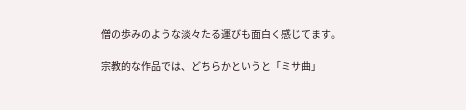僧の歩みのような淡々たる運びも面白く感じてます。

宗教的な作品では、どちらかというと「ミサ曲」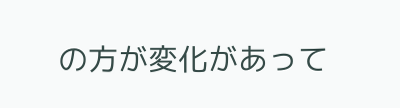の方が変化があって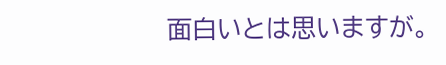面白いとは思いますが。